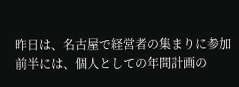昨日は、名古屋で経営者の集まりに参加
前半には、個人としての年間計画の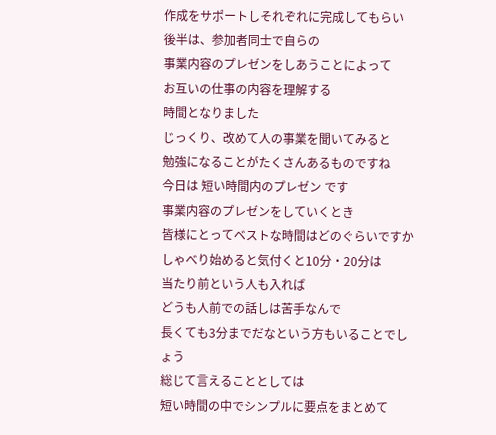作成をサポートしそれぞれに完成してもらい
後半は、参加者同士で自らの
事業内容のプレゼンをしあうことによって
お互いの仕事の内容を理解する
時間となりました
じっくり、改めて人の事業を聞いてみると
勉強になることがたくさんあるものですね
今日は 短い時間内のプレゼン です
事業内容のプレゼンをしていくとき
皆様にとってベストな時間はどのぐらいですか
しゃべり始めると気付くと10分・20分は
当たり前という人も入れば
どうも人前での話しは苦手なんで
長くても3分までだなという方もいることでしょう
総じて言えることとしては
短い時間の中でシンプルに要点をまとめて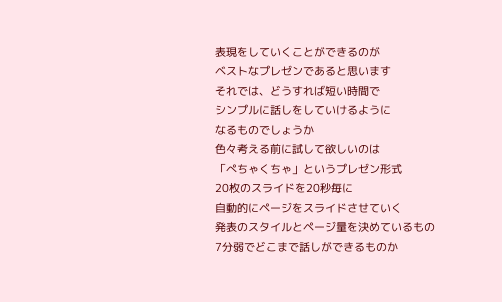表現をしていくことができるのが
ベストなプレゼンであると思います
それでは、どうすれば短い時間で
シンプルに話しをしていけるように
なるものでしょうか
色々考える前に試して欲しいのは
「ぺちゃくちゃ」というプレゼン形式
20枚のスライドを20秒毎に
自動的にページをスライドさせていく
発表のスタイルとページ量を決めているもの
7分弱でどこまで話しができるものか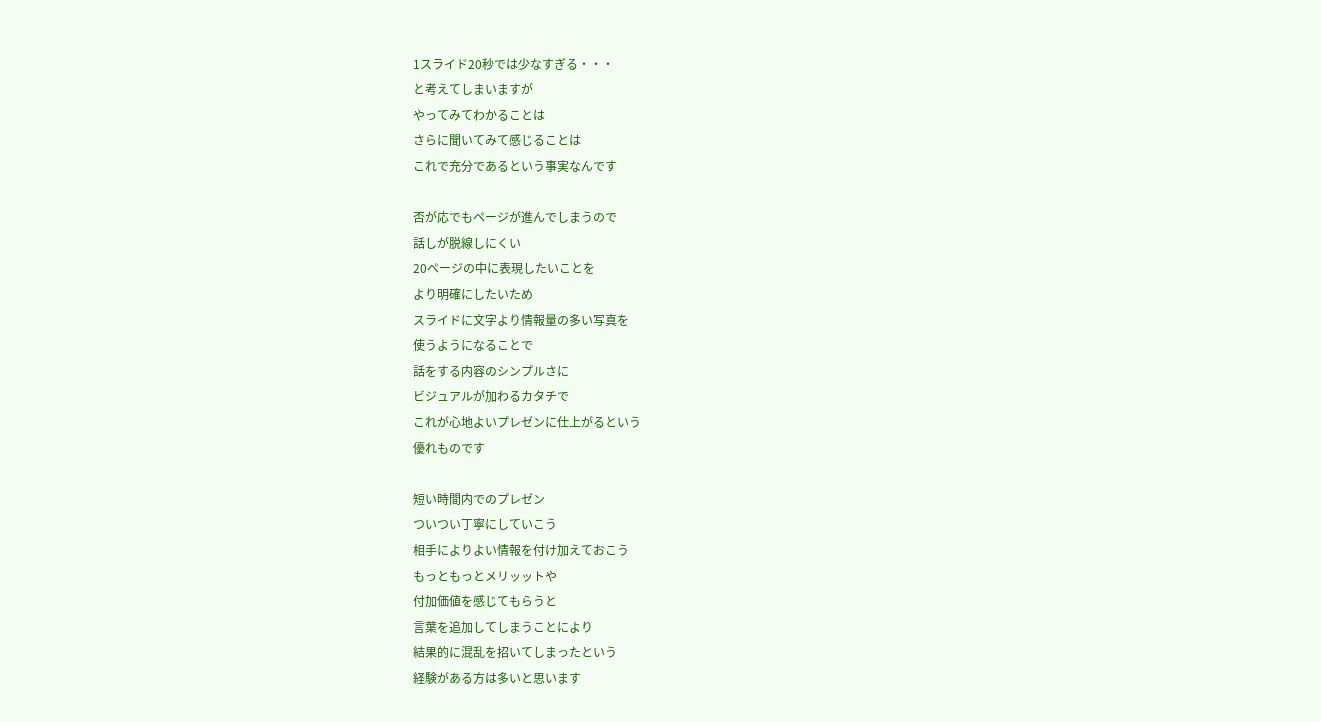1スライド20秒では少なすぎる・・・
と考えてしまいますが
やってみてわかることは
さらに聞いてみて感じることは
これで充分であるという事実なんです

否が応でもページが進んでしまうので
話しが脱線しにくい
20ページの中に表現したいことを
より明確にしたいため
スライドに文字より情報量の多い写真を
使うようになることで
話をする内容のシンプルさに
ビジュアルが加わるカタチで
これが心地よいプレゼンに仕上がるという
優れものです

短い時間内でのプレゼン
ついつい丁寧にしていこう
相手によりよい情報を付け加えておこう
もっともっとメリッットや
付加価値を感じてもらうと
言葉を追加してしまうことにより
結果的に混乱を招いてしまったという
経験がある方は多いと思います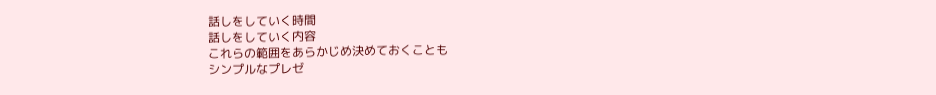話しをしていく時間
話しをしていく内容
これらの範囲をあらかじめ決めておくことも
シンプルなプレゼ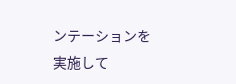ンテーションを
実施して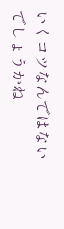いくコツなんではないでしょうかね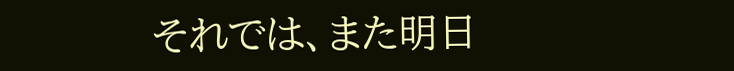それでは、また明日